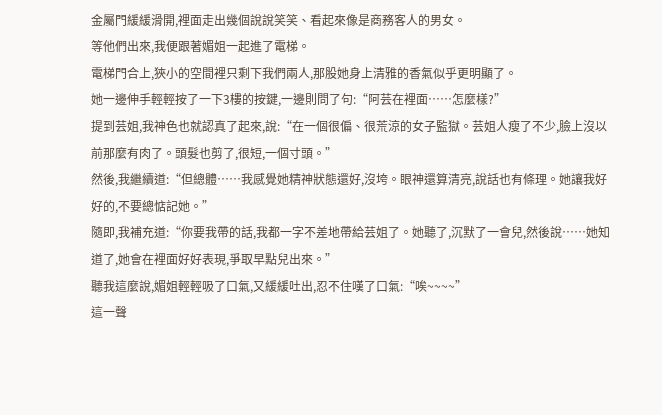金屬門緩緩滑開,裡面走出幾個說說笑笑、看起來像是商務客人的男女。
等他們出來,我便跟著媚姐一起進了電梯。
電梯門合上,狹小的空間裡只剩下我們兩人,那股她身上清雅的香氣似乎更明顯了。
她一邊伸手輕輕按了一下3樓的按鍵,一邊則問了句:“阿芸在裡面……怎麼樣?”
提到芸姐,我神色也就認真了起來,說:“在一個很偏、很荒涼的女子監獄。芸姐人瘦了不少,臉上沒以前那麼有肉了。頭髮也剪了,很短,一個寸頭。”
然後,我繼續道:“但總體……我感覺她精神狀態還好,沒垮。眼神還算清亮,說話也有條理。她讓我好好的,不要總惦記她。”
隨即,我補充道:“你要我帶的話,我都一字不差地帶給芸姐了。她聽了,沉默了一會兒,然後說……她知道了,她會在裡面好好表現,爭取早點兒出來。”
聽我這麼說,媚姐輕輕吸了口氣,又緩緩吐出,忍不住嘆了口氣:“唉~~~~”
這一聲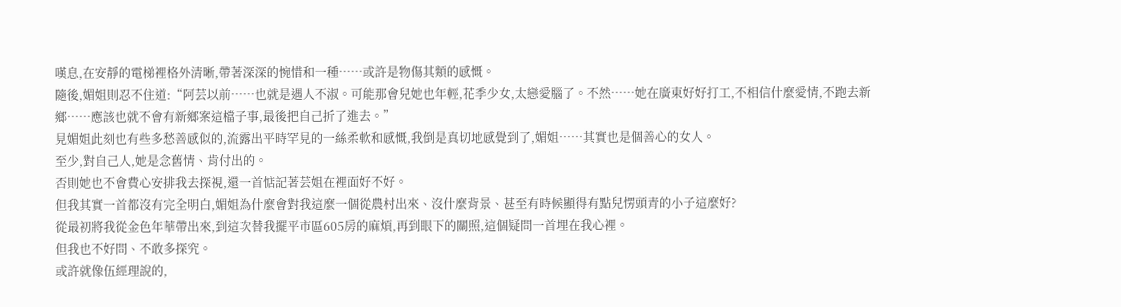嘆息,在安靜的電梯裡格外清晰,帶著深深的惋惜和一種……或許是物傷其類的感慨。
隨後,媚姐則忍不住道:“阿芸以前……也就是遇人不淑。可能那會兒她也年輕,花季少女,太戀愛腦了。不然……她在廣東好好打工,不相信什麼愛情,不跑去新鄉……應該也就不會有新鄉案這檔子事,最後把自己折了進去。”
見媚姐此刻也有些多愁善感似的,流露出平時罕見的一絲柔軟和感慨,我倒是真切地感覺到了,媚姐……其實也是個善心的女人。
至少,對自己人,她是念舊情、肯付出的。
否則她也不會費心安排我去探視,還一首惦記著芸姐在裡面好不好。
但我其實一首都沒有完全明白,媚姐為什麼會對我這麼一個從農村出來、沒什麼背景、甚至有時候顯得有點兒愣頭青的小子這麼好?
從最初將我從金色年華帶出來,到這次替我擺平市區605房的麻煩,再到眼下的關照,這個疑問一首埋在我心裡。
但我也不好問、不敢多探究。
或許就像伍經理說的,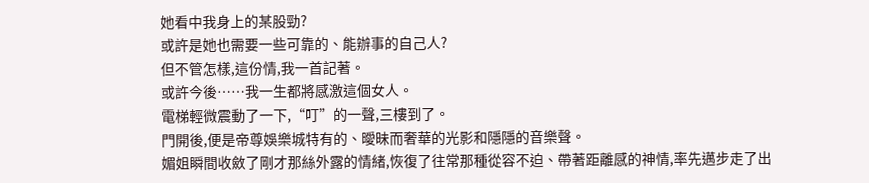她看中我身上的某股勁?
或許是她也需要一些可靠的、能辦事的自己人?
但不管怎樣,這份情,我一首記著。
或許今後……我一生都將感激這個女人。
電梯輕微震動了一下,“叮”的一聲,三樓到了。
門開後,便是帝尊娛樂城特有的、曖昧而奢華的光影和隱隱的音樂聲。
媚姐瞬間收斂了剛才那絲外露的情緒,恢復了往常那種從容不迫、帶著距離感的神情,率先邁步走了出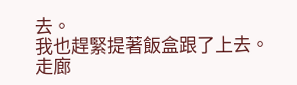去。
我也趕緊提著飯盒跟了上去。
走廊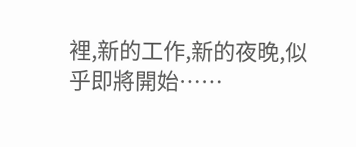裡,新的工作,新的夜晚,似乎即將開始……